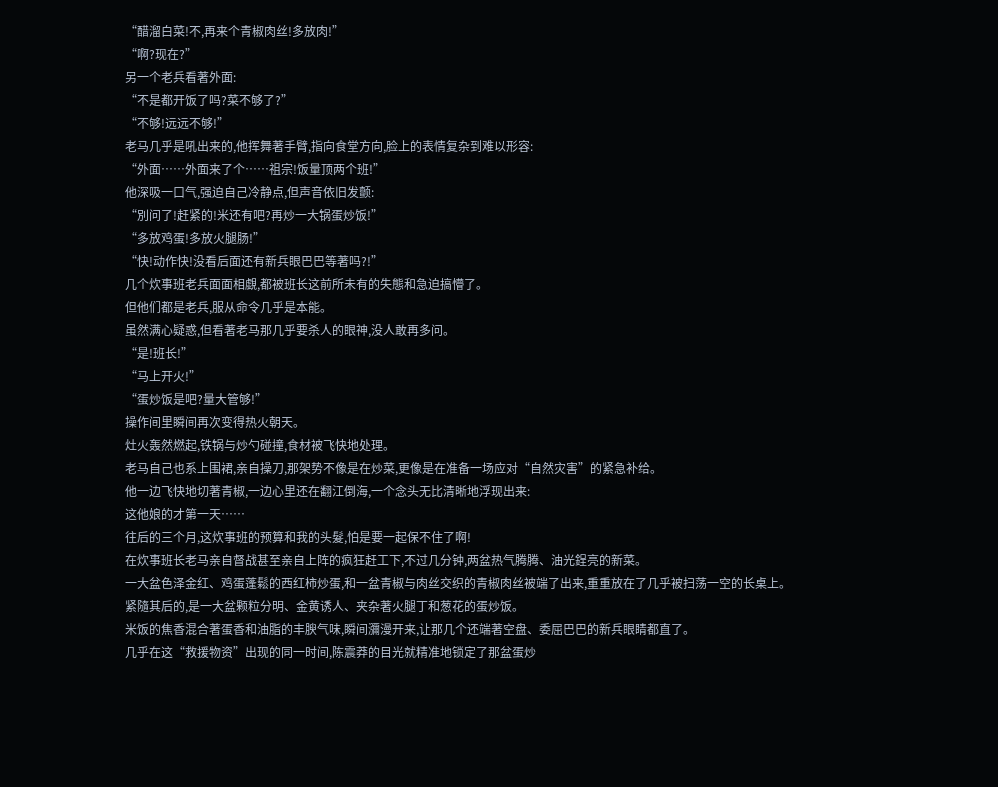“醋溜白菜!不,再来个青椒肉丝!多放肉!”
“啊?现在?”
另一个老兵看著外面:
“不是都开饭了吗?菜不够了?”
“不够!远远不够!”
老马几乎是吼出来的,他挥舞著手臂,指向食堂方向,脸上的表情复杂到难以形容:
“外面……外面来了个……祖宗!饭量顶两个班!”
他深吸一口气,强迫自己冷静点,但声音依旧发颤:
“別问了!赶紧的!米还有吧?再炒一大锅蛋炒饭!”
“多放鸡蛋!多放火腿肠!”
“快!动作快!没看后面还有新兵眼巴巴等著吗?!”
几个炊事班老兵面面相覷,都被班长这前所未有的失態和急迫搞懵了。
但他们都是老兵,服从命令几乎是本能。
虽然满心疑惑,但看著老马那几乎要杀人的眼神,没人敢再多问。
“是!班长!”
“马上开火!”
“蛋炒饭是吧?量大管够!”
操作间里瞬间再次变得热火朝天。
灶火轰然燃起,铁锅与炒勺碰撞,食材被飞快地处理。
老马自己也系上围裙,亲自操刀,那架势不像是在炒菜,更像是在准备一场应对“自然灾害”的紧急补给。
他一边飞快地切著青椒,一边心里还在翻江倒海,一个念头无比清晰地浮现出来:
这他娘的才第一天……
往后的三个月,这炊事班的预算和我的头髮,怕是要一起保不住了啊!
在炊事班长老马亲自督战甚至亲自上阵的疯狂赶工下,不过几分钟,两盆热气腾腾、油光鋥亮的新菜。
一大盆色泽金红、鸡蛋蓬鬆的西红柿炒蛋,和一盆青椒与肉丝交织的青椒肉丝被端了出来,重重放在了几乎被扫荡一空的长桌上。
紧隨其后的,是一大盆颗粒分明、金黄诱人、夹杂著火腿丁和葱花的蛋炒饭。
米饭的焦香混合著蛋香和油脂的丰腴气味,瞬间瀰漫开来,让那几个还端著空盘、委屈巴巴的新兵眼睛都直了。
几乎在这“救援物资”出现的同一时间,陈震莽的目光就精准地锁定了那盆蛋炒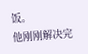饭。
他刚刚解决完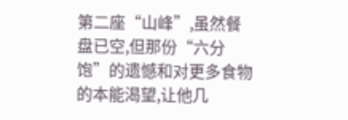第二座“山峰”,虽然餐盘已空,但那份“六分饱”的遗憾和对更多食物的本能渴望,让他几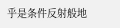乎是条件反射般地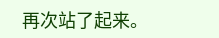再次站了起来。